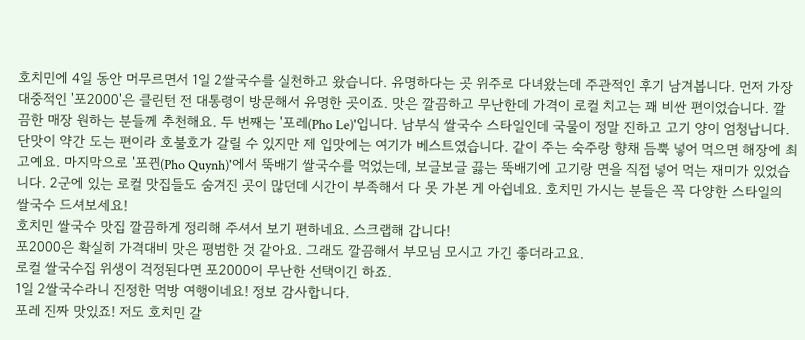호치민에 4일 동안 머무르면서 1일 2쌀국수를 실천하고 왔습니다. 유명하다는 곳 위주로 다녀왔는데 주관적인 후기 남겨봅니다. 먼저 가장 대중적인 '포2000'은 클린턴 전 대통령이 방문해서 유명한 곳이죠. 맛은 깔끔하고 무난한데 가격이 로컬 치고는 꽤 비싼 편이었습니다. 깔끔한 매장 원하는 분들께 추천해요. 두 번째는 '포레(Pho Le)'입니다. 남부식 쌀국수 스타일인데 국물이 정말 진하고 고기 양이 엄청납니다. 단맛이 약간 도는 편이라 호불호가 갈릴 수 있지만 제 입맛에는 여기가 베스트였습니다. 같이 주는 숙주랑 향채 듬뿍 넣어 먹으면 해장에 최고예요. 마지막으로 '포뀐(Pho Quynh)'에서 뚝배기 쌀국수를 먹었는데, 보글보글 끓는 뚝배기에 고기랑 면을 직접 넣어 먹는 재미가 있었습니다. 2군에 있는 로컬 맛집들도 숨겨진 곳이 많던데 시간이 부족해서 다 못 가본 게 아쉽네요. 호치민 가시는 분들은 꼭 다양한 스타일의 쌀국수 드셔보세요!
호치민 쌀국수 맛집 깔끔하게 정리해 주셔서 보기 편하네요. 스크랩해 갑니다!
포2000은 확실히 가격대비 맛은 평범한 것 같아요. 그래도 깔끔해서 부모님 모시고 가긴 좋더라고요.
로컬 쌀국수집 위생이 걱정된다면 포2000이 무난한 선택이긴 하죠.
1일 2쌀국수라니 진정한 먹방 여행이네요! 정보 감사합니다.
포레 진짜 맛있죠! 저도 호치민 갈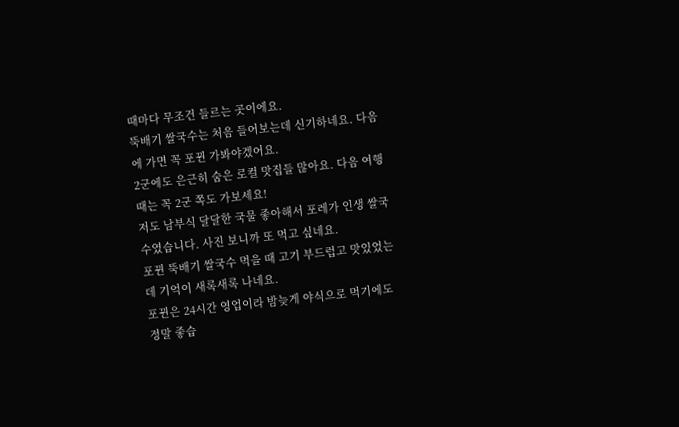때마다 무조건 들르는 곳이에요.
뚝배기 쌀국수는 처음 들어보는데 신기하네요. 다음에 가면 꼭 포뀐 가봐야겠어요.
2군에도 은근히 숨은 로컬 맛집들 많아요. 다음 여행 때는 꼭 2군 쪽도 가보세요!
저도 남부식 달달한 국물 좋아해서 포레가 인생 쌀국수였습니다. 사진 보니까 또 먹고 싶네요.
포뀐 뚝배기 쌀국수 먹을 때 고기 부드럽고 맛있었는데 기억이 새록새록 나네요.
포뀐은 24시간 영업이라 밤늦게 야식으로 먹기에도 정말 좋습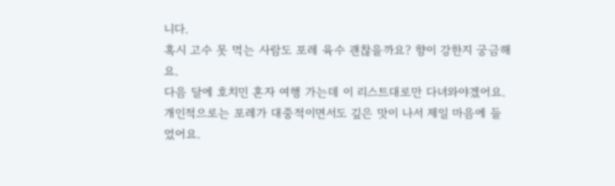니다.
혹시 고수 못 먹는 사람도 포레 육수 괜찮을까요? 향이 강한지 궁금해요.
다음 달에 호치민 혼자 여행 가는데 이 리스트대로만 다녀와야겠어요.
개인적으로는 포레가 대중적이면서도 깊은 맛이 나서 제일 마음에 들었어요.